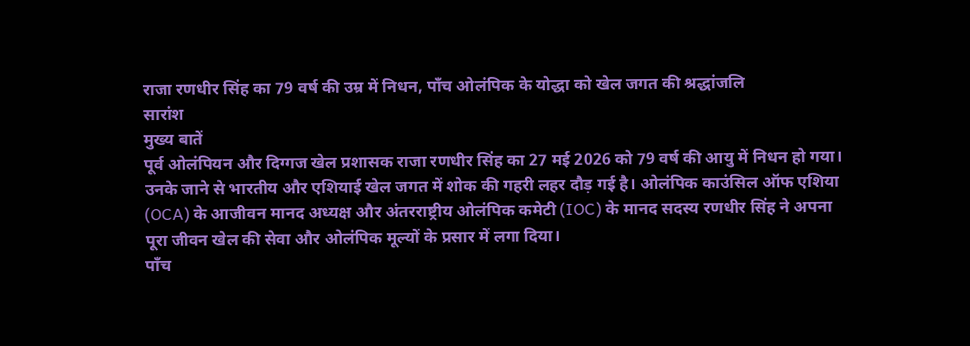राजा रणधीर सिंह का 79 वर्ष की उम्र में निधन, पाँच ओलंपिक के योद्धा को खेल जगत की श्रद्धांजलि
सारांश
मुख्य बातें
पूर्व ओलंपियन और दिग्गज खेल प्रशासक राजा रणधीर सिंह का 27 मई 2026 को 79 वर्ष की आयु में निधन हो गया। उनके जाने से भारतीय और एशियाई खेल जगत में शोक की गहरी लहर दौड़ गई है। ओलंपिक काउंसिल ऑफ एशिया (OCA) के आजीवन मानद अध्यक्ष और अंतरराष्ट्रीय ओलंपिक कमेटी (IOC) के मानद सदस्य रणधीर सिंह ने अपना पूरा जीवन खेल की सेवा और ओलंपिक मूल्यों के प्रसार में लगा दिया।
पाँच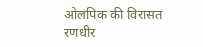ओलंपिक की विरासत
रणधीर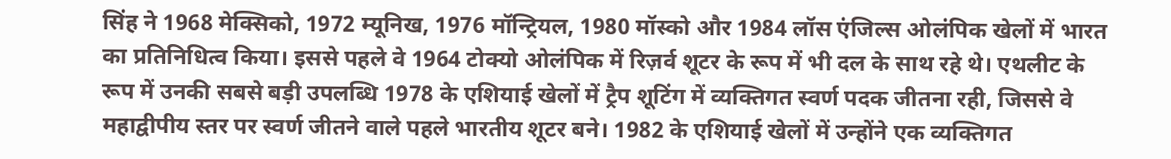सिंह ने 1968 मेक्सिको, 1972 म्यूनिख, 1976 मॉन्ट्रियल, 1980 मॉस्को और 1984 लॉस एंजिल्स ओलंपिक खेलों में भारत का प्रतिनिधित्व किया। इससे पहले वे 1964 टोक्यो ओलंपिक में रिज़र्व शूटर के रूप में भी दल के साथ रहे थे। एथलीट के रूप में उनकी सबसे बड़ी उपलब्धि 1978 के एशियाई खेलों में ट्रैप शूटिंग में व्यक्तिगत स्वर्ण पदक जीतना रही, जिससे वे महाद्वीपीय स्तर पर स्वर्ण जीतने वाले पहले भारतीय शूटर बने। 1982 के एशियाई खेलों में उन्होंने एक व्यक्तिगत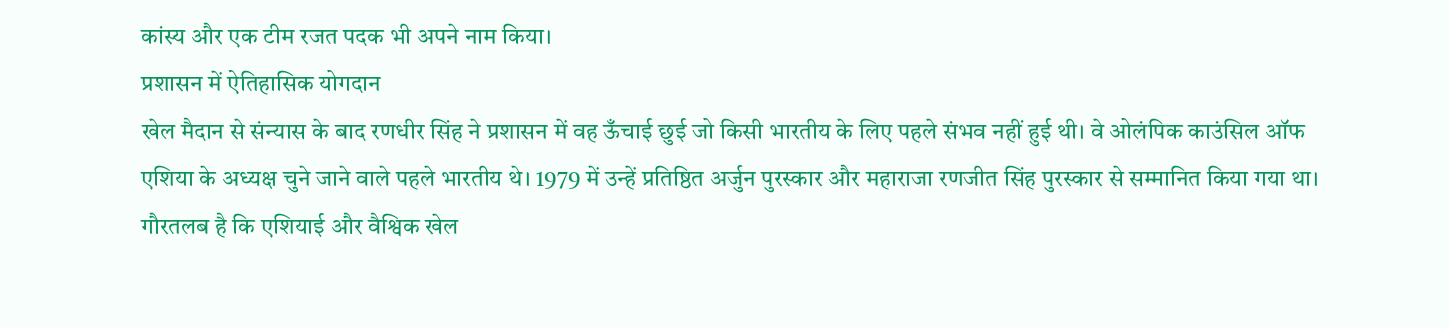कांस्य और एक टीम रजत पदक भी अपने नाम किया।
प्रशासन में ऐतिहासिक योगदान
खेल मैदान से संन्यास के बाद रणधीर सिंह ने प्रशासन में वह ऊँचाई छुई जो किसी भारतीय के लिए पहले संभव नहीं हुई थी। वे ओलंपिक काउंसिल ऑफ एशिया के अध्यक्ष चुने जाने वाले पहले भारतीय थे। 1979 में उन्हें प्रतिष्ठित अर्जुन पुरस्कार और महाराजा रणजीत सिंह पुरस्कार से सम्मानित किया गया था। गौरतलब है कि एशियाई और वैश्विक खेल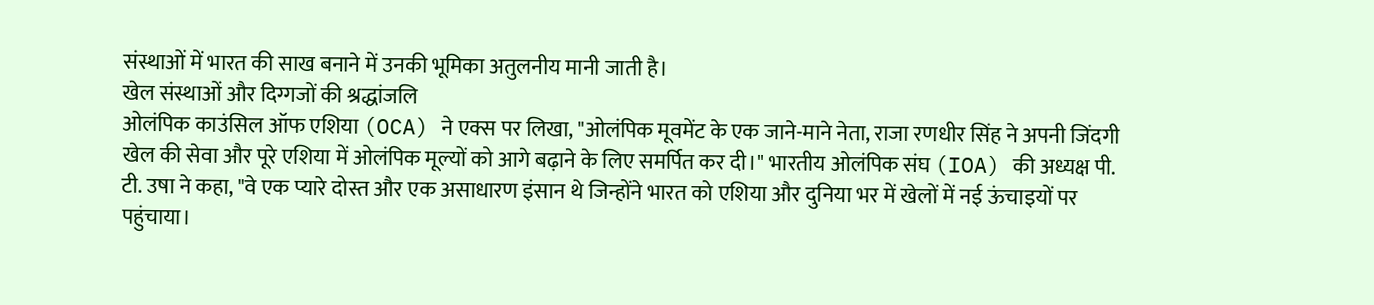संस्थाओं में भारत की साख बनाने में उनकी भूमिका अतुलनीय मानी जाती है।
खेल संस्थाओं और दिग्गजों की श्रद्धांजलि
ओलंपिक काउंसिल ऑफ एशिया (OCA) ने एक्स पर लिखा, "ओलंपिक मूवमेंट के एक जाने-माने नेता, राजा रणधीर सिंह ने अपनी जिंदगी खेल की सेवा और पूरे एशिया में ओलंपिक मूल्यों को आगे बढ़ाने के लिए समर्पित कर दी।" भारतीय ओलंपिक संघ (IOA) की अध्यक्ष पी. टी. उषा ने कहा, "वे एक प्यारे दोस्त और एक असाधारण इंसान थे जिन्होंने भारत को एशिया और दुनिया भर में खेलों में नई ऊंचाइयों पर पहुंचाया।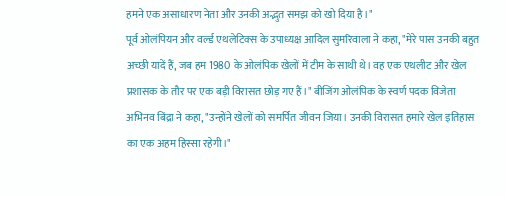हमने एक असाधारण नेता और उनकी अद्भुत समझ को खो दिया है।"
पूर्व ओलंपियन और वर्ल्ड एथलेटिक्स के उपाध्यक्ष आदिल सुमरिवाला ने कहा, "मेरे पास उनकी बहुत अच्छी यादें हैं, जब हम 1980 के ओलंपिक खेलों में टीम के साथी थे। वह एक एथलीट और खेल प्रशासक के तौर पर एक बड़ी विरासत छोड़ गए हैं।" बीजिंग ओलंपिक के स्वर्ण पदक विजेता अभिनव बिंद्रा ने कहा, "उन्होंने खेलों को समर्पित जीवन जिया। उनकी विरासत हमारे खेल इतिहास का एक अहम हिस्सा रहेगी।"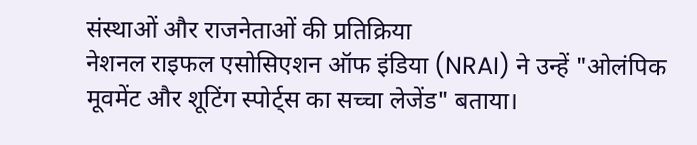संस्थाओं और राजनेताओं की प्रतिक्रिया
नेशनल राइफल एसोसिएशन ऑफ इंडिया (NRAI) ने उन्हें "ओलंपिक मूवमेंट और शूटिंग स्पोर्ट्स का सच्चा लेजेंड" बताया।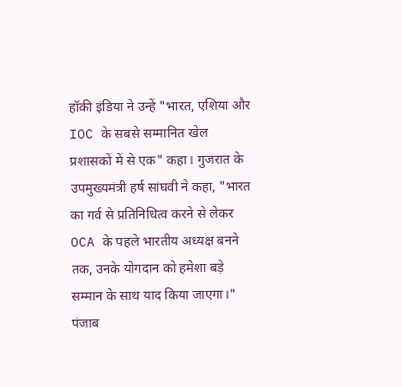हॉकी इंडिया ने उन्हें "भारत, एशिया और IOC के सबसे सम्मानित खेल प्रशासकों में से एक" कहा। गुजरात के उपमुख्यमंत्री हर्ष सांघवी ने कहा, "भारत का गर्व से प्रतिनिधित्व करने से लेकर OCA के पहले भारतीय अध्यक्ष बनने तक, उनके योगदान को हमेशा बड़े सम्मान के साथ याद किया जाएगा।" पंजाब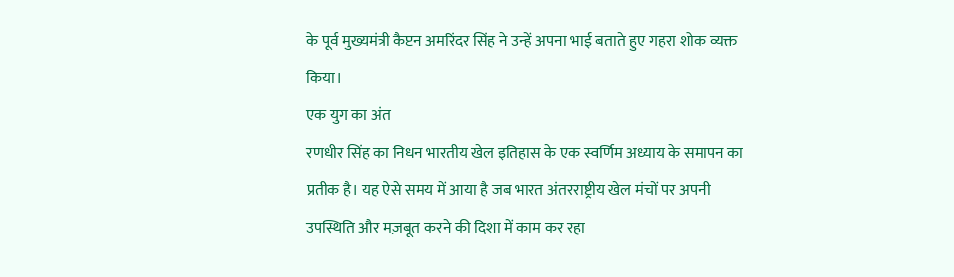के पूर्व मुख्यमंत्री कैप्टन अमरिंदर सिंह ने उन्हें अपना भाई बताते हुए गहरा शोक व्यक्त किया।
एक युग का अंत
रणधीर सिंह का निधन भारतीय खेल इतिहास के एक स्वर्णिम अध्याय के समापन का प्रतीक है। यह ऐसे समय में आया है जब भारत अंतरराष्ट्रीय खेल मंचों पर अपनी उपस्थिति और मज़बूत करने की दिशा में काम कर रहा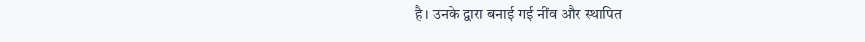है। उनके द्वारा बनाई गई नींव और स्थापित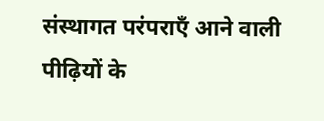संस्थागत परंपराएँ आने वाली पीढ़ियों के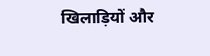खिलाड़ियों और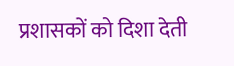प्रशासकों को दिशा देती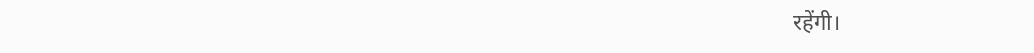रहेंगी।